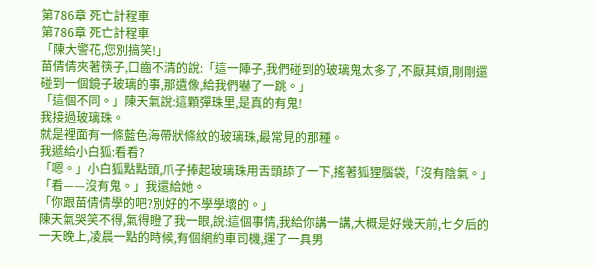第786章 死亡計程車
第786章 死亡計程車
「陳大警花,您別搞笑!」
苗倩倩夾著筷子,口齒不清的說:「這一陣子,我們碰到的玻璃鬼太多了,不厭其煩,剛剛還碰到一個鏡子玻璃的事,那遺像,給我們嚇了一跳。」
「這個不同。」陳天氣說:這顆彈珠里,是真的有鬼!
我接過玻璃珠。
就是裡面有一條藍色海帶狀條紋的玻璃珠,最常見的那種。
我遞給小白狐:看看?
「嗯。」小白狐點點頭,爪子捧起玻璃珠用舌頭舔了一下,搖著狐狸腦袋,「沒有陰氣。」
「看——沒有鬼。」我還給她。
「你跟苗倩倩學的吧?別好的不學學壞的。」
陳天氣哭笑不得,氣得瞪了我一眼,說:這個事情,我給你講一講,大概是好幾天前,七夕后的一天晚上,凌晨一點的時候,有個網約車司機,運了一具男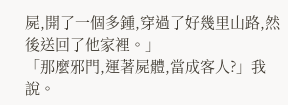屍,開了一個多鍾,穿過了好幾里山路,然後送回了他家裡。」
「那麼邪門,運著屍體,當成客人?」我說。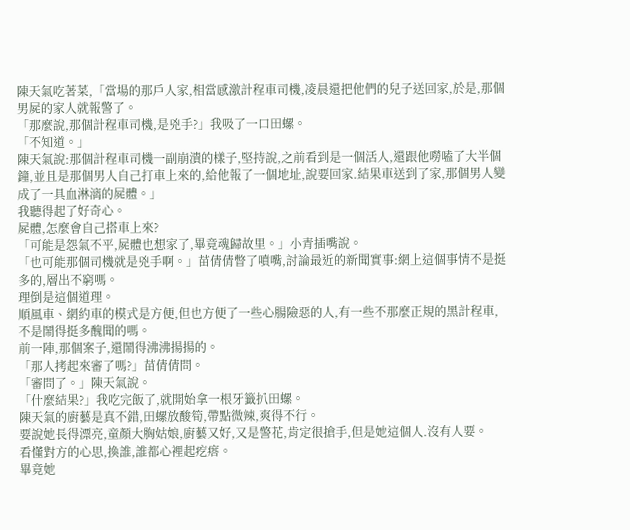陳天氣吃著菜,「當場的那戶人家,相當感激計程車司機,凌晨還把他們的兒子送回家,於是,那個男屍的家人就報警了。
「那麼說,那個計程車司機,是兇手?」我吸了一口田螺。
「不知道。」
陳天氣說:那個計程車司機一副崩潰的樣子,堅持說,之前看到是一個活人,還跟他嘮嗑了大半個鐘,並且是那個男人自己打車上來的,給他報了一個地址,說要回家.結果車送到了家,那個男人變成了一具血淋漓的屍體。」
我聽得起了好奇心。
屍體,怎麼會自己搭車上來?
「可能是怨氣不平,屍體也想家了,畢竟魂歸故里。」小青插嘴說。
「也可能那個司機就是兇手啊。」苗倩倩瞥了噴嘴,討論最近的新聞實事:網上這個事情不是挺多的,層出不窮嗎。
理倒是這個道理。
順風車、網約車的模式是方便,但也方便了一些心腸險惡的人,有一些不那麼正規的黑計程車,不是鬧得挺多醜聞的嗎。
前一陣,那個案子,還鬧得沸沸揚揚的。
「那人拷起來審了嗎?」苗倩倩問。
「審問了。」陳天氣說。
「什麼結果?」我吃完飯了,就開始拿一根牙籤扒田螺。
陳天氣的廚藝是真不錯,田螺放酸筍,帶點微辣,爽得不行。
要說她長得漂亮,童顏大胸姑娘,廚藝又好,又是警花,肯定很搶手,但是她這個人.沒有人要。
看懂對方的心思,換誰,誰都心裡起疙瘩。
畢竟她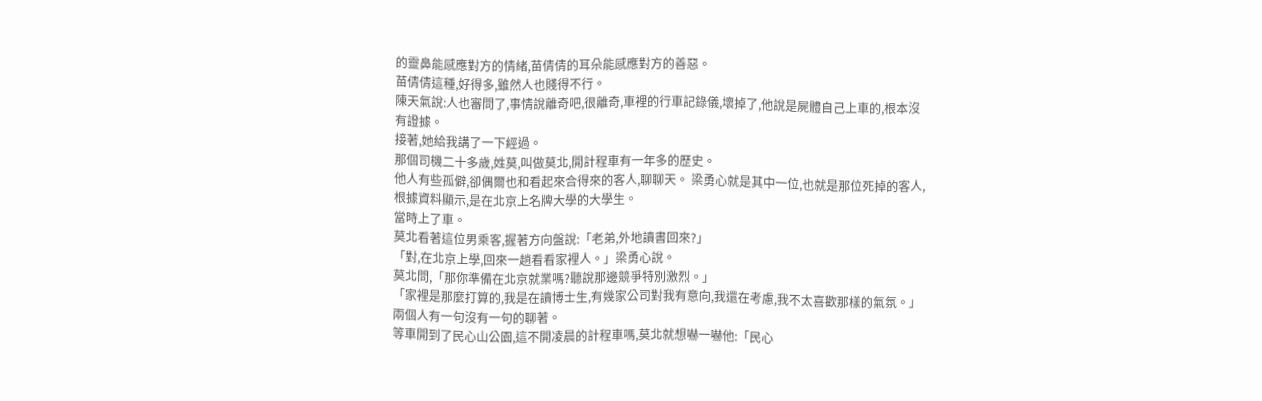的靈鼻能感應對方的情緒,苗倩倩的耳朵能感應對方的善惡。
苗倩倩這種,好得多,雖然人也賤得不行。
陳天氣說:人也審問了,事情說離奇吧,很離奇,車裡的行車記錄儀,壞掉了,他說是屍體自己上車的,根本沒有證據。
接著,她給我講了一下經過。
那個司機二十多歲,姓莫,叫做莫北,開計程車有一年多的歷史。
他人有些孤僻,卻偶爾也和看起來合得來的客人,聊聊天。 梁勇心就是其中一位,也就是那位死掉的客人,根據資料顯示,是在北京上名牌大學的大學生。
當時上了車。
莫北看著這位男乘客,握著方向盤說:「老弟,外地讀書回來?」
「對,在北京上學,回來一趟看看家裡人。」梁勇心說。
莫北問,「那你準備在北京就業嗎?聽說那邊競爭特別激烈。」
「家裡是那麼打算的,我是在讀博士生,有幾家公司對我有意向,我還在考慮,我不太喜歡那樣的氣氛。」
兩個人有一句沒有一句的聊著。
等車開到了民心山公園,這不開凌晨的計程車嗎,莫北就想嚇一嚇他:「民心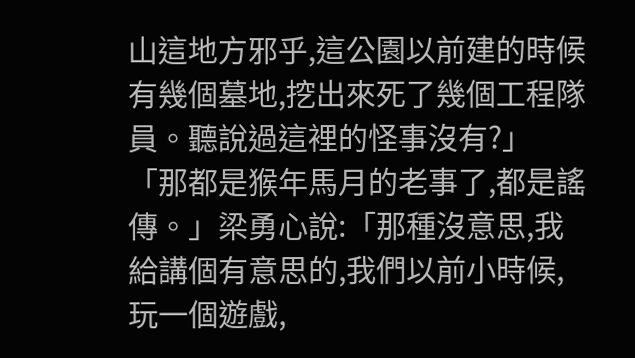山這地方邪乎,這公園以前建的時候有幾個墓地,挖出來死了幾個工程隊員。聽說過這裡的怪事沒有?」
「那都是猴年馬月的老事了,都是謠傳。」梁勇心說:「那種沒意思,我給講個有意思的,我們以前小時候,玩一個遊戲,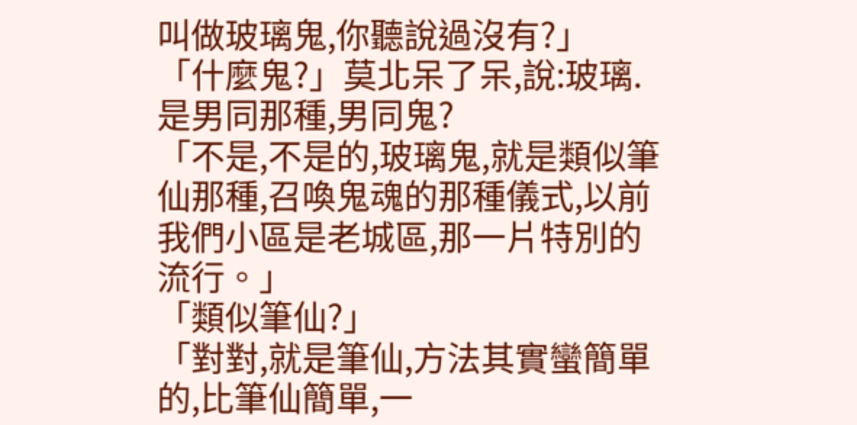叫做玻璃鬼,你聽說過沒有?」
「什麼鬼?」莫北呆了呆,說:玻璃.是男同那種,男同鬼?
「不是,不是的,玻璃鬼,就是類似筆仙那種,召喚鬼魂的那種儀式,以前我們小區是老城區,那一片特別的流行。」
「類似筆仙?」
「對對,就是筆仙,方法其實蠻簡單的,比筆仙簡單,一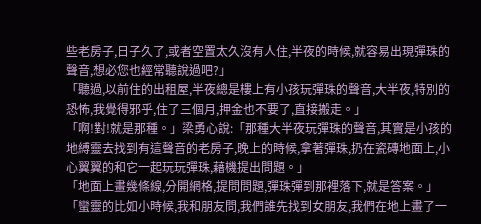些老房子,日子久了,或者空置太久沒有人住,半夜的時候,就容易出現彈珠的聲音,想必您也經常聽說過吧?」
「聽過,以前住的出租屋,半夜總是樓上有小孩玩彈珠的聲音,大半夜,特別的恐怖,我覺得邪乎,住了三個月,押金也不要了,直接搬走。」
「啊!對!就是那種。」梁勇心說:「那種大半夜玩彈珠的聲音,其實是小孩的地縛靈去找到有這聲音的老房子,晚上的時候,拿著彈珠,扔在瓷磚地面上,小心翼翼的和它一起玩玩彈珠,藉機提出問題。」
「地面上畫幾條線,分開網格,提問問題,彈珠彈到那裡落下,就是答案。」
「蠻靈的比如小時候,我和朋友問,我們誰先找到女朋友,我們在地上畫了一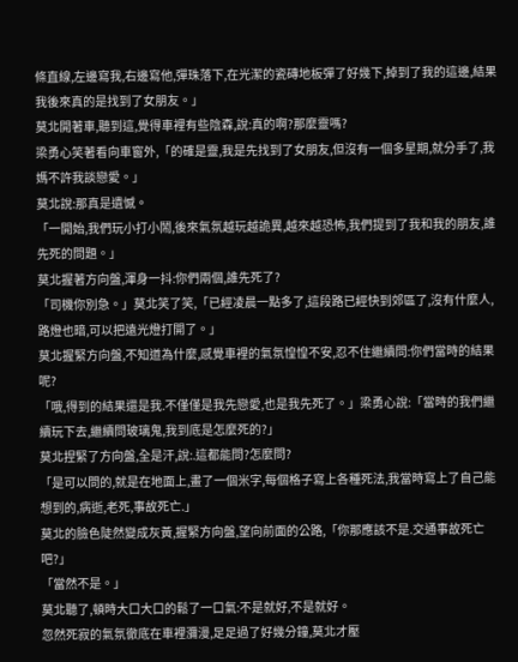條直線,左邊寫我,右邊寫他,彈珠落下,在光潔的瓷磚地板彈了好幾下,掉到了我的這邊,結果我後來真的是找到了女朋友。」
莫北開著車,聽到這,覺得車裡有些陰森,說:真的啊?那麼靈嗎?
梁勇心笑著看向車窗外,「的確是靈,我是先找到了女朋友,但沒有一個多星期,就分手了,我媽不許我談戀愛。」
莫北說:那真是遺憾。
「一開始,我們玩小打小鬧,後來氣氛越玩越詭異,越來越恐怖,我們提到了我和我的朋友,誰先死的問題。」
莫北握著方向盤,渾身一抖:你們兩個,誰先死了?
「司機你別急。」莫北笑了笑,「已經凌晨一點多了,這段路已經快到郊區了,沒有什麼人,路燈也暗,可以把遠光燈打開了。」
莫北握緊方向盤,不知道為什麼,感覺車裡的氣氛惶惶不安,忍不住繼續問:你們當時的結果呢?
「哦,得到的結果還是我.不僅僅是我先戀愛,也是我先死了。」梁勇心說:「當時的我們繼續玩下去,繼續問玻璃鬼,我到底是怎麼死的?」
莫北捏緊了方向盤,全是汗,說:.這都能問?怎麼問?
「是可以問的,就是在地面上,畫了一個米字,每個格子寫上各種死法,我當時寫上了自己能想到的,病逝,老死,事故死亡.」
莫北的臉色陡然變成灰黃,握緊方向盤,望向前面的公路,「你那應該不是.交通事故死亡吧?」
「當然不是。」
莫北聽了,頓時大口大口的鬆了一口氣:不是就好,不是就好。
忽然死寂的氣氛徹底在車裡瀰漫,足足過了好幾分鐘,莫北才壓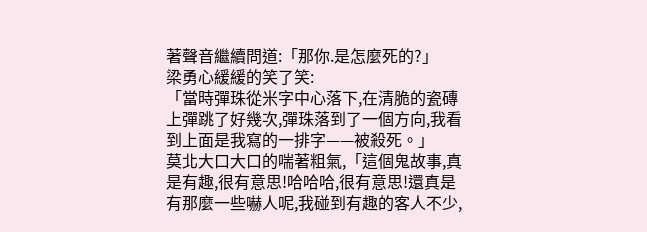著聲音繼續問道:「那你.是怎麼死的?」
梁勇心緩緩的笑了笑:
「當時彈珠從米字中心落下,在清脆的瓷磚上彈跳了好幾次,彈珠落到了一個方向,我看到上面是我寫的一排字——被殺死。」
莫北大口大口的喘著粗氣,「這個鬼故事,真是有趣,很有意思!哈哈哈,很有意思!還真是有那麼一些嚇人呢,我碰到有趣的客人不少,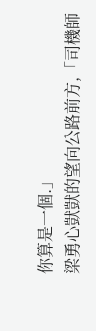你算是一個.」
梁勇心獃獃的望向公路前方,「司機師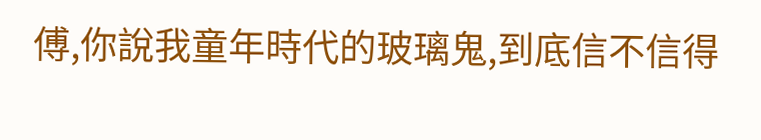傅,你說我童年時代的玻璃鬼,到底信不信得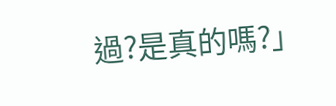過?是真的嗎?」